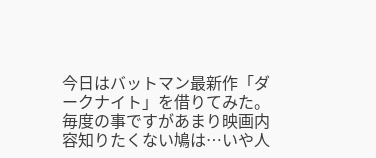今日はバットマン最新作「ダークナイト」を借りてみた。
毎度の事ですがあまり映画内容知りたくない鳩は…いや人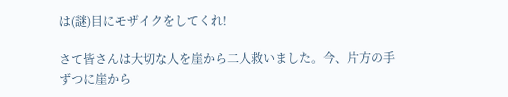は(謎)目にモザイクをしてくれ!

さて皆さんは大切な人を崖から二人救いました。今、片方の手ずつに崖から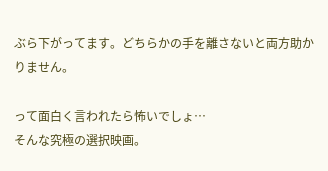ぶら下がってます。どちらかの手を離さないと両方助かりません。

って面白く言われたら怖いでしょ…
そんな究極の選択映画。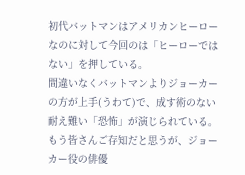初代バットマンはアメリカンヒーローなのに対して今回のは「ヒーローではない」を押している。
間違いなくバットマンよりジョーカーの方が上手(うわて)で、成す術のない耐え難い「恐怖」が演じられている。もう皆さんご存知だと思うが、ジョーカー役の俳優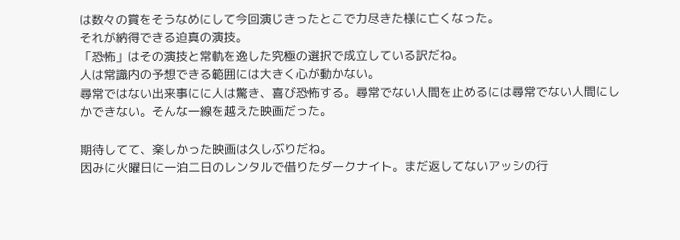は数々の賞をそうなめにして今回演じきったとこで力尽きた様に亡くなった。
それが納得できる迫真の演技。
「恐怖」はその演技と常軌を逸した究極の選択で成立している訳だね。
人は常識内の予想できる範囲には大きく心が動かない。
尋常ではない出来事にに人は驚き、喜び恐怖する。尋常でない人間を止めるには尋常でない人間にしかできない。そんな一線を越えた映画だった。

期待してて、楽しかった映画は久しぶりだね。
因みに火曜日に一泊二日のレンタルで借りたダークナイト。まだ返してないアッシの行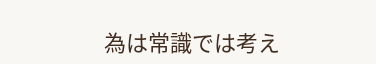為は常識では考え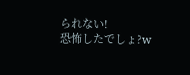られない!
恐怖したでしょ?w